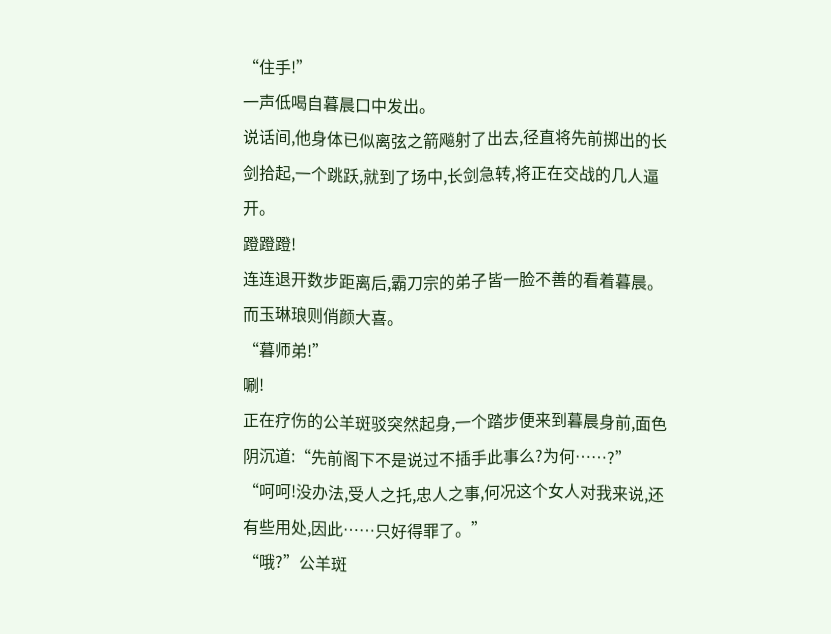“住手!”
一声低喝自暮晨口中发出。
说话间,他身体已似离弦之箭飚射了出去,径直将先前掷出的长剑拾起,一个跳跃,就到了场中,长剑急转,将正在交战的几人逼开。
蹬蹬蹬!
连连退开数步距离后,霸刀宗的弟子皆一脸不善的看着暮晨。
而玉琳琅则俏颜大喜。
“暮师弟!”
唰!
正在疗伤的公羊斑驳突然起身,一个踏步便来到暮晨身前,面色阴沉道:“先前阁下不是说过不插手此事么?为何……?”
“呵呵!没办法,受人之托,忠人之事,何况这个女人对我来说,还有些用处,因此……只好得罪了。”
“哦?”公羊斑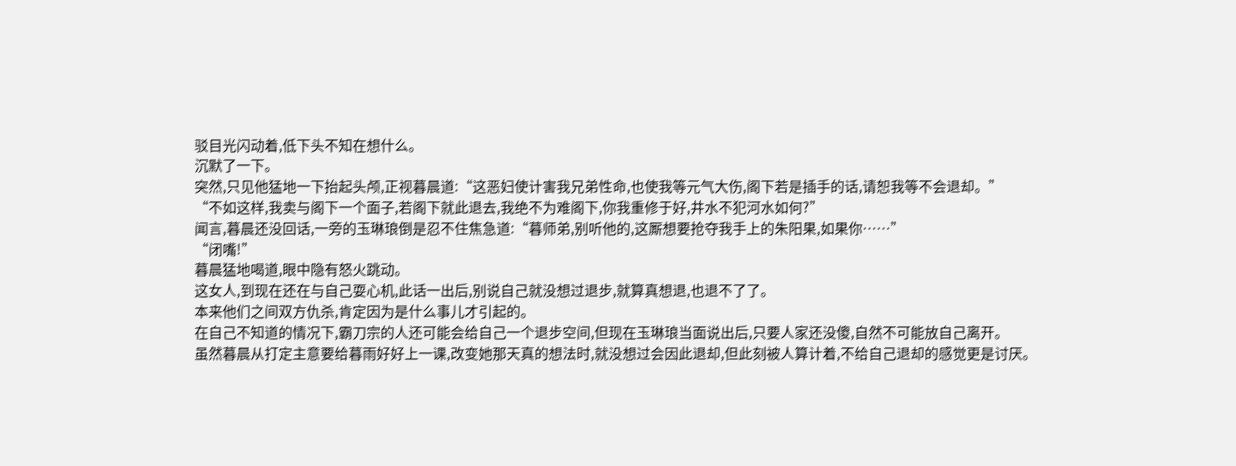驳目光闪动着,低下头不知在想什么。
沉默了一下。
突然,只见他猛地一下抬起头颅,正视暮晨道:“这恶妇使计害我兄弟性命,也使我等元气大伤,阁下若是插手的话,请恕我等不会退却。”
“不如这样,我卖与阁下一个面子,若阁下就此退去,我绝不为难阁下,你我重修于好,井水不犯河水如何?”
闻言,暮晨还没回话,一旁的玉琳琅倒是忍不住焦急道:“暮师弟,别听他的,这厮想要抢夺我手上的朱阳果,如果你……”
“闭嘴!”
暮晨猛地喝道,眼中隐有怒火跳动。
这女人,到现在还在与自己耍心机,此话一出后,别说自己就没想过退步,就算真想退,也退不了了。
本来他们之间双方仇杀,肯定因为是什么事儿才引起的。
在自己不知道的情况下,霸刀宗的人还可能会给自己一个退步空间,但现在玉琳琅当面说出后,只要人家还没傻,自然不可能放自己离开。
虽然暮晨从打定主意要给暮雨好好上一课,改变她那天真的想法时,就没想过会因此退却,但此刻被人算计着,不给自己退却的感觉更是讨厌。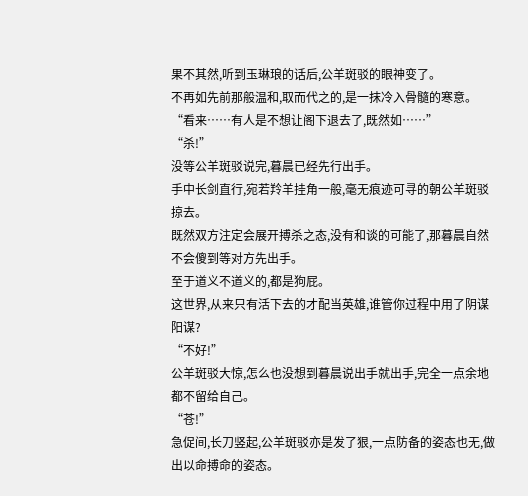果不其然,听到玉琳琅的话后,公羊斑驳的眼神变了。
不再如先前那般温和,取而代之的,是一抹冷入骨髓的寒意。
“看来……有人是不想让阁下退去了,既然如……”
“杀!”
没等公羊斑驳说完,暮晨已经先行出手。
手中长剑直行,宛若羚羊挂角一般,毫无痕迹可寻的朝公羊斑驳掠去。
既然双方注定会展开搏杀之态,没有和谈的可能了,那暮晨自然不会傻到等对方先出手。
至于道义不道义的,都是狗屁。
这世界,从来只有活下去的才配当英雄,谁管你过程中用了阴谋阳谋?
“不好!”
公羊斑驳大惊,怎么也没想到暮晨说出手就出手,完全一点余地都不留给自己。
“苍!”
急促间,长刀竖起,公羊斑驳亦是发了狠,一点防备的姿态也无,做出以命搏命的姿态。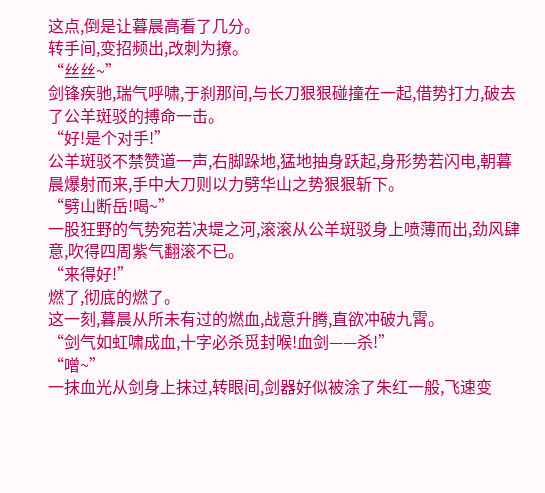这点,倒是让暮晨高看了几分。
转手间,变招频出,改刺为撩。
“丝丝~”
剑锋疾驰,瑞气呼啸,于刹那间,与长刀狠狠碰撞在一起,借势打力,破去了公羊斑驳的搏命一击。
“好!是个对手!”
公羊斑驳不禁赞道一声,右脚跺地,猛地抽身跃起,身形势若闪电,朝暮晨爆射而来,手中大刀则以力劈华山之势狠狠斩下。
“劈山断岳!喝~”
一股狂野的气势宛若决堤之河,滚滚从公羊斑驳身上喷薄而出,劲风肆意,吹得四周紫气翻滚不已。
“来得好!”
燃了,彻底的燃了。
这一刻,暮晨从所未有过的燃血,战意升腾,直欲冲破九霄。
“剑气如虹啸成血,十字必杀觅封喉!血剑——杀!”
“噌~”
一抹血光从剑身上抹过,转眼间,剑器好似被涂了朱红一般,飞速变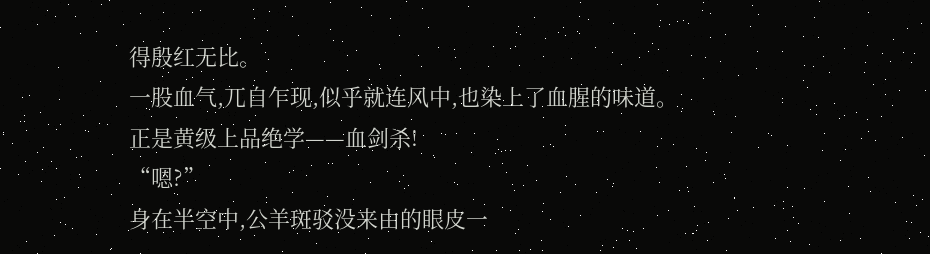得殷红无比。
一股血气,兀自乍现,似乎就连风中,也染上了血腥的味道。
正是黄级上品绝学——血剑杀!
“嗯?”
身在半空中,公羊斑驳没来由的眼皮一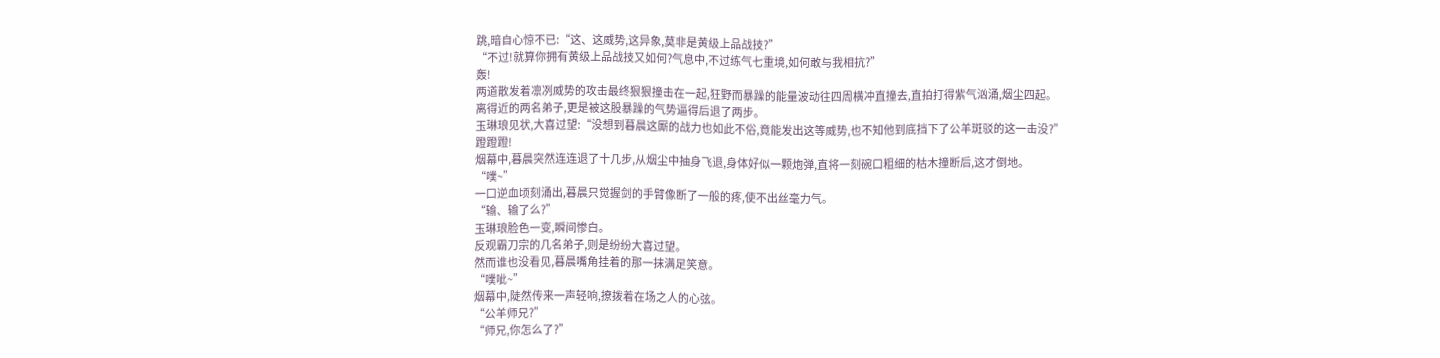跳,暗自心惊不已:“这、这威势,这异象,莫非是黄级上品战技?”
“不过!就算你拥有黄级上品战技又如何?气息中,不过练气七重境,如何敢与我相抗?”
轰!
两道散发着凛冽威势的攻击最终狠狠撞击在一起,狂野而暴躁的能量波动往四周横冲直撞去,直拍打得紫气汹涌,烟尘四起。
离得近的两名弟子,更是被这股暴躁的气势逼得后退了两步。
玉琳琅见状,大喜过望:“没想到暮晨这厮的战力也如此不俗,竟能发出这等威势,也不知他到底挡下了公羊斑驳的这一击没?”
蹬蹬蹬!
烟幕中,暮晨突然连连退了十几步,从烟尘中抽身飞退,身体好似一颗炮弹,直将一刻碗口粗细的枯木撞断后,这才倒地。
“噗~”
一口逆血顷刻涌出,暮晨只觉握剑的手臂像断了一般的疼,使不出丝毫力气。
“输、输了么?”
玉琳琅脸色一变,瞬间惨白。
反观霸刀宗的几名弟子,则是纷纷大喜过望。
然而谁也没看见,暮晨嘴角挂着的那一抹满足笑意。
“噗呲~”
烟幕中,陡然传来一声轻响,撩拨着在场之人的心弦。
“公羊师兄?”
“师兄,你怎么了?”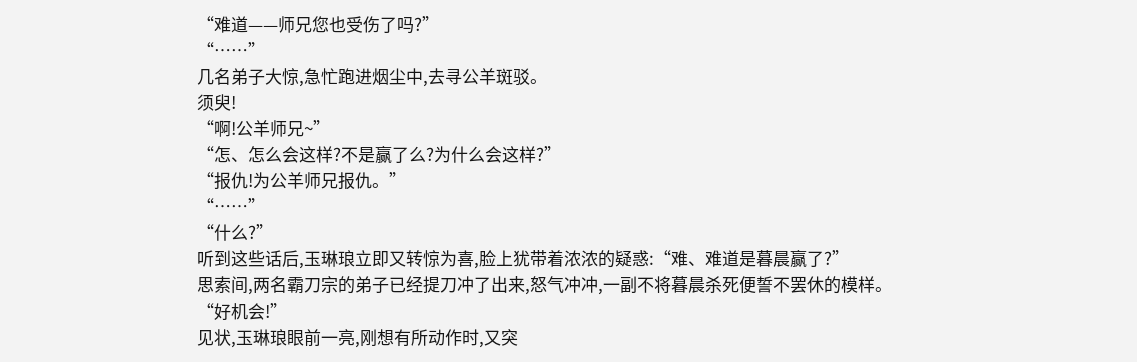“难道——师兄您也受伤了吗?”
“……”
几名弟子大惊,急忙跑进烟尘中,去寻公羊斑驳。
须臾!
“啊!公羊师兄~”
“怎、怎么会这样?不是赢了么?为什么会这样?”
“报仇!为公羊师兄报仇。”
“……”
“什么?”
听到这些话后,玉琳琅立即又转惊为喜,脸上犹带着浓浓的疑惑:“难、难道是暮晨赢了?”
思索间,两名霸刀宗的弟子已经提刀冲了出来,怒气冲冲,一副不将暮晨杀死便誓不罢休的模样。
“好机会!”
见状,玉琳琅眼前一亮,刚想有所动作时,又突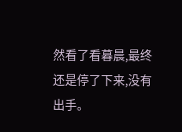然看了看暮晨,最终还是停了下来,没有出手。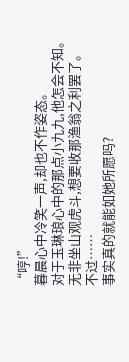“哼!”
暮晨心中冷笑一声,却也不作姿态。
对于玉琳琅心中的那点小九九,他怎会不知。
无非坐山观虎斗,想要收那渔翁之利罢了。
不过……
事实真的就能如她所愿吗?